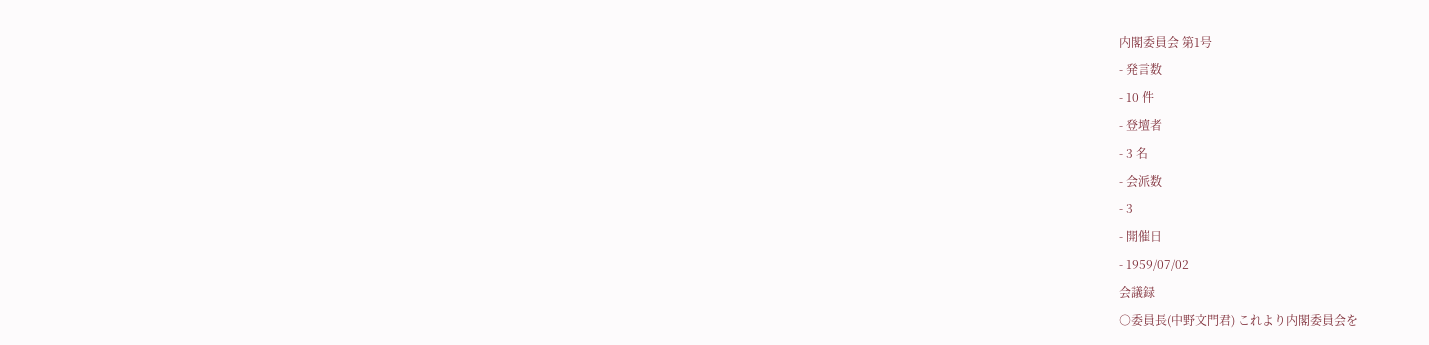内閣委員会 第1号
- 発言数
- 10 件
- 登壇者
- 3 名
- 会派数
- 3
- 開催日
- 1959/07/02
会議録
○委員長(中野文門君) これより内閣委員会を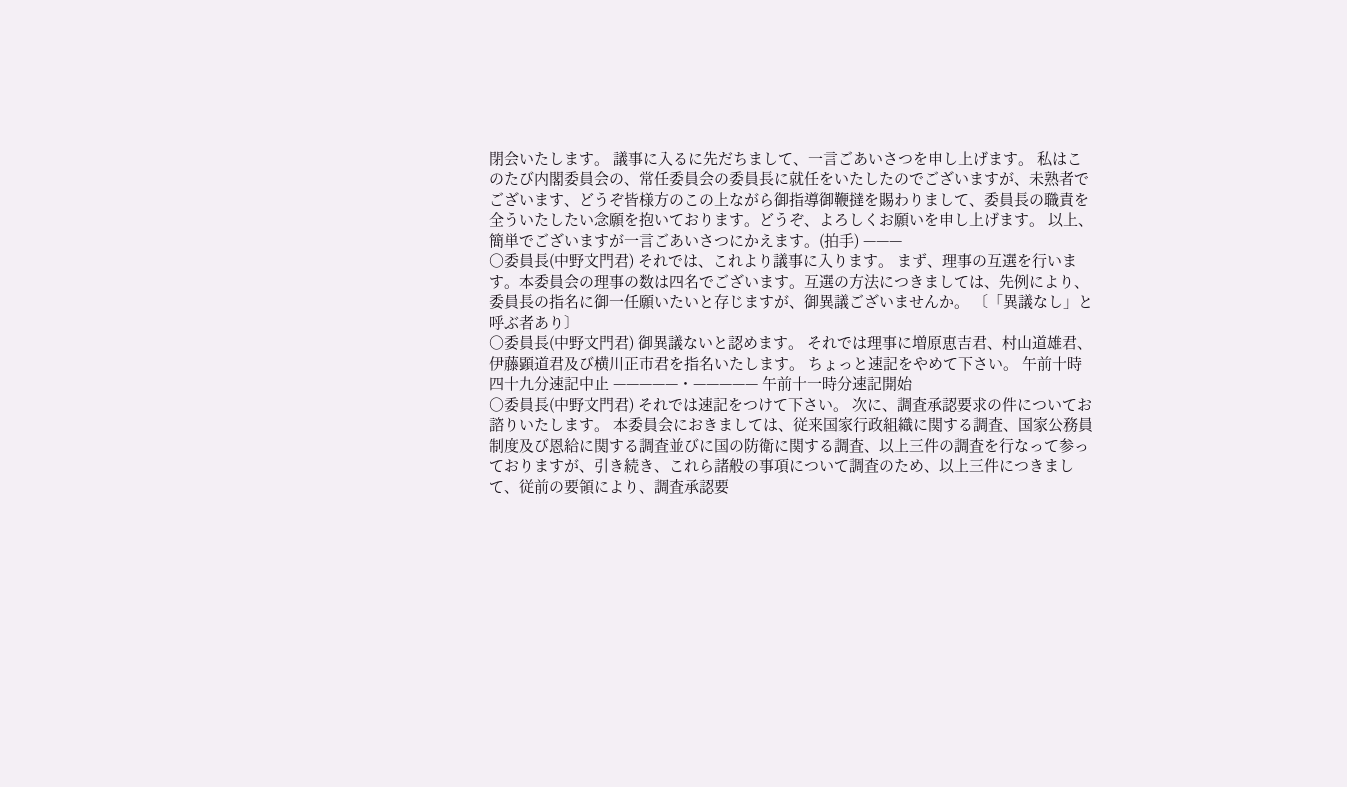閉会いたします。 議事に入るに先だちまして、一言ごあいさつを申し上げます。 私はこのたび内閣委員会の、常任委員会の委員長に就任をいたしたのでございますが、未熟者でございます、どうぞ皆様方のこの上ながら御指導御鞭撻を賜わりまして、委員長の職責を全ういたしたい念願を抱いております。どうぞ、よろしくお願いを申し上げます。 以上、簡単でございますが一言ごあいさつにかえます。(拍手) ———
○委員長(中野文門君) それでは、これより議事に入ります。 まず、理事の互選を行います。本委員会の理事の数は四名でございます。互選の方法につきましては、先例により、委員長の指名に御一任願いたいと存じますが、御異議ございませんか。 〔「異議なし」と呼ぶ者あり〕
○委員長(中野文門君) 御異議ないと認めます。 それでは理事に増原恵吉君、村山道雄君、伊藤顕道君及び横川正市君を指名いたします。 ちょっと速記をやめて下さい。 午前十時四十九分速記中止 —————・————— 午前十一時分速記開始
○委員長(中野文門君) それでは速記をつけて下さい。 次に、調査承認要求の件についてお諮りいたします。 本委員会におきましては、従来国家行政組織に関する調査、国家公務員制度及び恩給に関する調査並びに国の防衛に関する調査、以上三件の調査を行なって参っておりますが、引き続き、これら諸般の事項について調査のため、以上三件につきまして、従前の要領により、調査承認要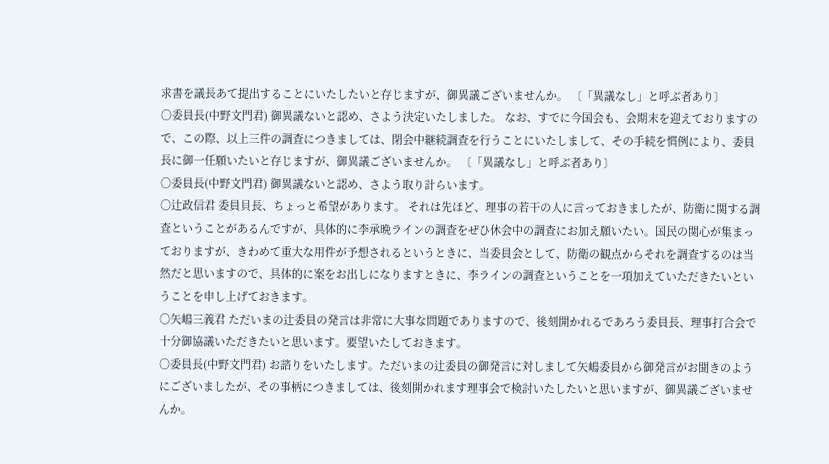求書を議長あて提出することにいたしたいと存じますが、御異議ございませんか。 〔「異議なし」と呼ぶ者あり〕
○委員長(中野文門君) 御異議ないと認め、さよう決定いたしました。 なお、すでに今国会も、会期末を迎えておりますので、この際、以上三件の調査につきましては、閉会中継続調査を行うことにいたしまして、その手続を慣例により、委員長に御一任願いたいと存じますが、御異議ございませんか。 〔「異議なし」と呼ぶ者あり〕
○委員長(中野文門君) 御異議ないと認め、さよう取り計らいます。
○辻政信君 委員貝長、ちょっと希望があります。 それは先ほど、理事の若干の人に言っておきましたが、防衛に関する調査ということがあるんですが、具体的に李承晩ラインの調査をぜひ休会中の調査にお加え願いたい。国民の関心が集まっておりますが、きわめて重大な用件が予想されるというときに、当委員会として、防衛の観点からそれを調査するのは当然だと思いますので、具体的に案をお出しになりますときに、李ラインの調査ということを一項加えていただきたいということを申し上げておきます。
○矢嶋三義君 ただいまの辻委員の発言は非常に大事な問題でありますので、後刻開かれるであろう委員長、理事打合会で十分御協議いただきたいと思います。要望いたしておきます。
○委員長(中野文門君) お諮りをいたします。ただいまの辻委員の御発言に対しまして矢嶋委員から御発言がお聞きのようにございましたが、その事柄につきましては、後刻開かれます理事会で検討いたしたいと思いますが、御異議ございませんか。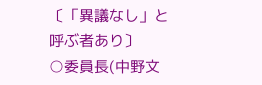〔「異議なし」と呼ぶ者あり〕
○委員長(中野文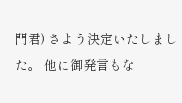門君) さよう決定いたしました。 他に御発言もな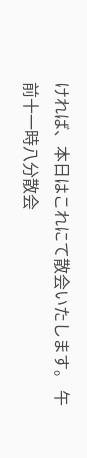ければ、本日はこれにて散会いたします。 午前十一時八分散会